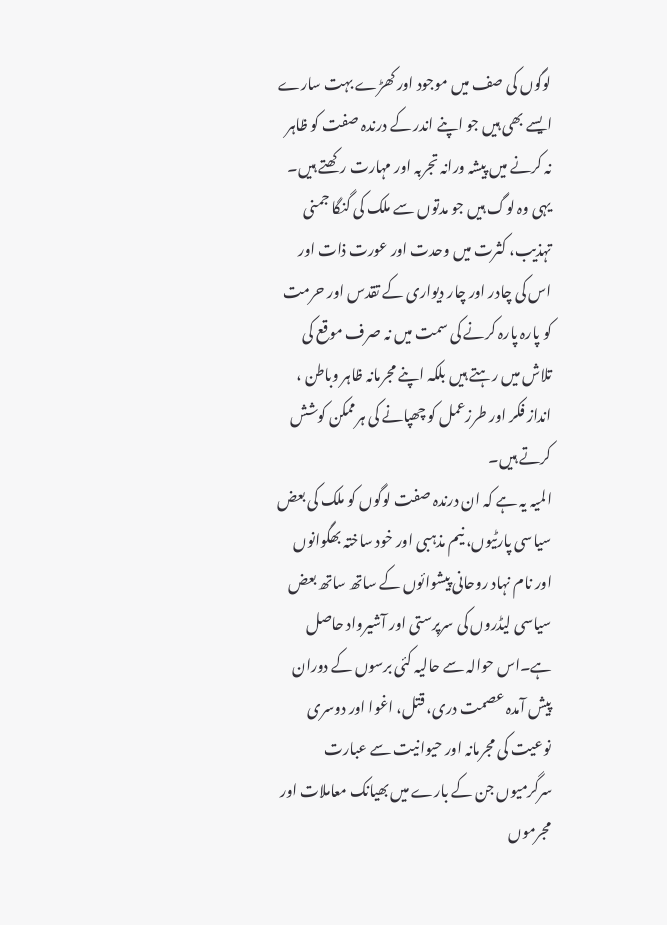لوگوں کی صف میں موجود اور کھڑے بہت سارے ایسے بھی ہیں جو اپنے اندر کے درندہ صفت کو ظاہر نہ کرنے میں پیشہ ورانہ تجربہ اور مہارت رکھتے ہیں۔ یہی وہ لوگ ہیں جو مدتوں سے ملک کی گنگا جمنی تہذیب، کثرت میں وحدت اور عورت ذات اور اس کی چادر اور چار دیواری کے تقدس اور حرمت کو پارہ پارہ کرنے کی سمت میں نہ صرف موقع کی تلاش میں رہتے ہیں بلکہ اپنے مجرمانہ ظاہر وباطن ، انداز فکر اور طرزعمل کو چھپانے کی ہرممکن کوشش کرتے ہیں۔
المیہ یہ ہے کہ ان درندہ صفت لوگوں کو ملک کی بعض سیاسی پارٹیوں، نیم مذہبی اور خود ساختہ بھگوانوں اور نام نہاد روحانی پیشوائوں کے ساتھ ساتھ بعض سیاسی لیڈروں کی سرپرستی اور آشیرواد حاصل ہے۔اس حوالہ سے حالیہ کئی برسوں کے دوران پیش آمدہ عصمت دری، قتل، اغوا اور دوسری نوعیت کی مجرمانہ اور حیوانیت سے عبارت سرگرمیوں جن کے بارے میں بھیانک معاملات اور مجرموں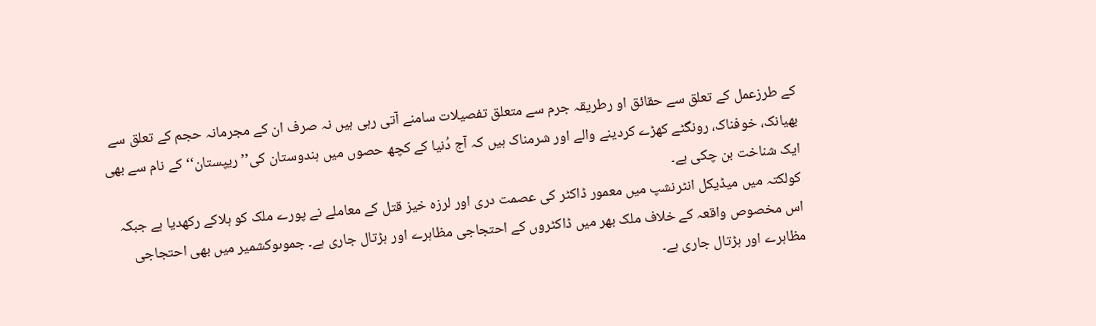کے طرزعمل کے تعلق سے حقائق او رطریقہ جرم سے متعلق تفصیلات سامنے آتی رہی ہیں نہ صرف ان کے مجرمانہ حجم کے تعلق سے بھیانک، خوفناک، رونگٹے کھڑے کردینے والے اور شرمناک ہیں کہ آج دُنیا کے کچھ حصوں میں ہندوستان کی’’ریپستان‘‘ کے نام سے بھی ایک شناخت بن چکی ہے۔
کولکتہ میں میڈیکل انٹرنشپ میں معمور ڈاکٹر کی عصمت دری اور لرزہ خیز قتل کے معاملے نے پورے ملک کو ہلاکے رکھدیا ہے جبکہ اس مخصوص واقعہ کے خلاف ملک بھر میں ڈاکٹروں کے احتجاجی مظاہرے اور ہڑتال جاری ہے۔ جموںوکشمیر میں بھی احتجاجی مظاہرے اور ہڑتال جاری ہے۔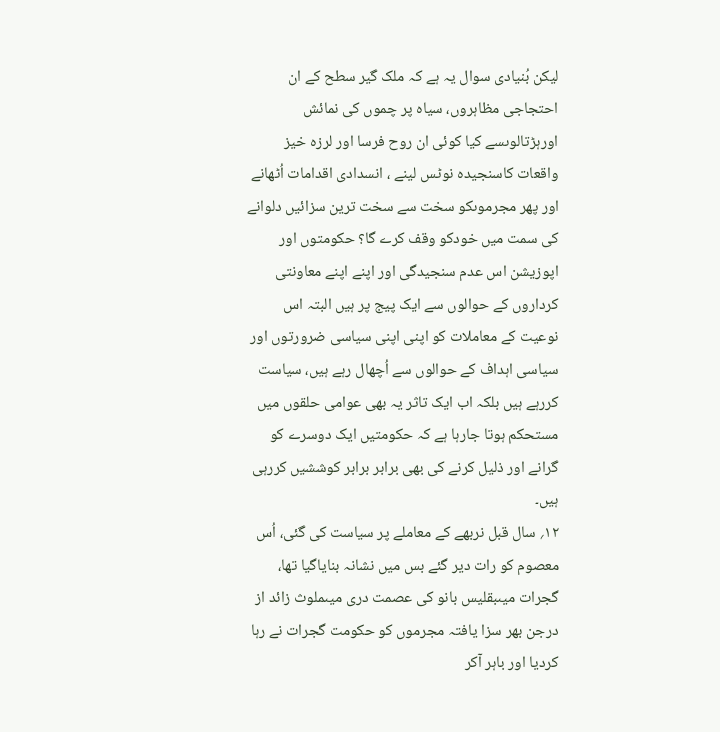لیکن بُنیادی سوال یہ ہے کہ ملک گیر سطح کے ان احتجاجی مظاہروں، سیاہ پر چموں کی نمائش اورہڑتالوںسے کیا کوئی ان روح فرسا اور لرزہ خیز واقعات کاسنجیدہ نوٹس لینے ، انسدادی اقدامات اُٹھانے اور پھر مجرموںکو سخت سے سخت ترین سزائیں دلوانے کی سمت میں خودکو وقف کرے گا؟ حکومتوں اور اپوزیشن اس عدم سنجیدگی اور اپنے اپنے معاونتی کرداروں کے حوالوں سے ایک پیج پر ہیں البتہ اس نوعیت کے معاملات کو اپنی اپنی سیاسی ضرورتوں اور سیاسی اہداف کے حوالوں سے اُچھال رہے ہیں، سیاست کررہے ہیں بلکہ اب ایک تاثر یہ بھی عوامی حلقوں میں مستحکم ہوتا جارہا ہے کہ حکومتیں ایک دوسرے کو گرانے اور ذلیل کرنے کی بھی برابر برابر کوششیں کررہی ہیں۔
۱۲؍ سال قبل نربھے کے معاملے پر سیاست کی گئی، اُس معصوم کو رات دیر گئے بس میں نشانہ بنایاگیا تھا، گجرات میںبقلیس بانو کی عصمت دری میںملوث زائد از درجن بھر سزا یافتہ مجرموں کو حکومت گجرات نے رہا کردیا اور باہر آکر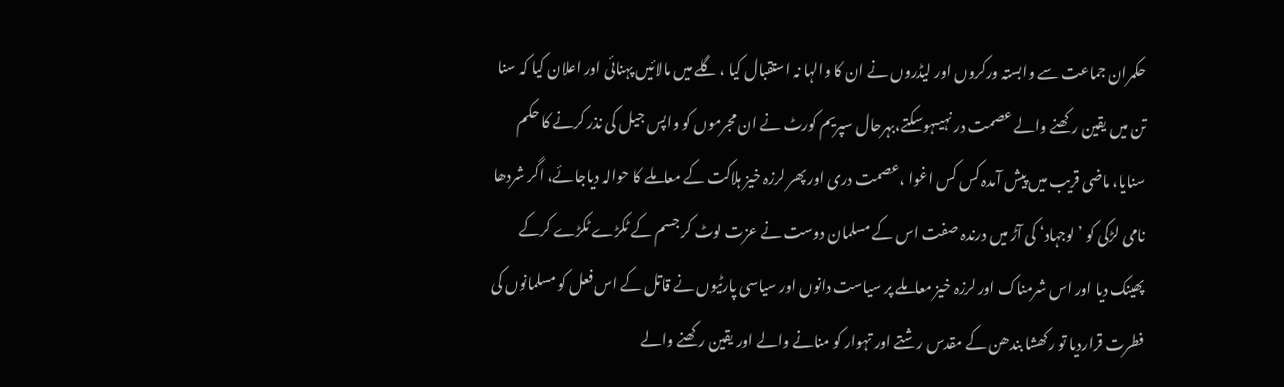حکمران جماعت سے وابستہ ورکروں اور لیڈروں نے ان کا والہا نہ استقبال کیا ، گلے میں مالائیں پہنائی اور اعلان کیا کہ سنا تن میں یقین رکھنے والے عصمت در نہیںہوسکتے،بہرحال سپریم کورٹ نے ان مجرموں کو واپس جیل کی نذر کرنے کا حکم سنایا، ماضی قریب میں پیش آمدہ کس کس اغوا ،عصمت دری اور پھر لرزہ خیز ہلاکت کے معاملے کا حوالہ دیاجائے، اگر شردھا نامی لڑکی کو ’لوجہاد‘ کی آڑ میں درندہ صفت اس کے مسلمان دوست نے عزت لوٹ کر جسم کے ٹکڑے ٹکڑے کرکے پھینک دیا اور اس شرمناک اور لرزہ خیز معاملے پر سیاست دانوں اور سیاسی پارٹیوں نے قاتل کے اس فعل کو مسلمانوں کی فطرت قراردیا تو رکھشا بندھن کے مقدس رشتے اور تہوار کو منانے والے اور یقین رکھنے والے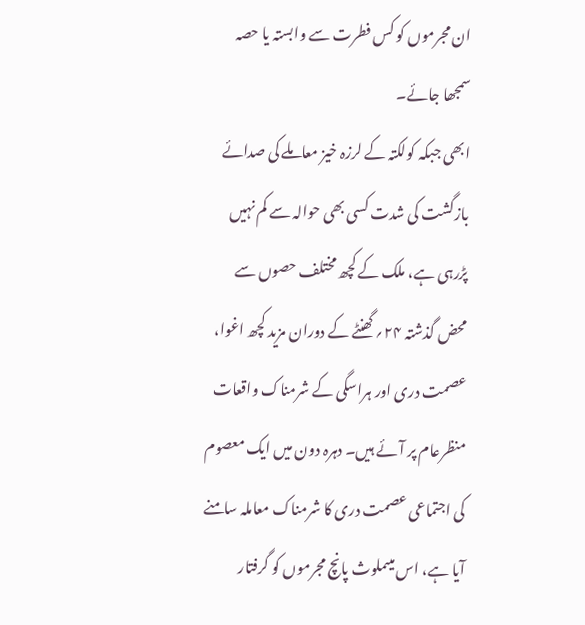ان مجرموں کو کس فطرت سے وابستہ یا حصہ سمجھا جائے۔
ابھی جبکہ کولکتہ کے لرزہ خیز معاملے کی صدائے بازگشت کی شدت کسی بھی حوالہ سے کم نہیں پڑرہی ہے، ملک کے کچھ مختلف حصوں سے محض گذشتہ ۲۴؍ گھنٹے کے دوران مزید کچھ اغوا، عصمت دری اور ہراسگی کے شرمناک واقعات منظرعام پر آئے ہیں۔ دہرہ دون میں ایک معصوم کی اجتماعی عصمت دری کا شرمناک معاملہ سامنے آیا ہے، اس میںملوث پانچ مجرموں کو گرفتار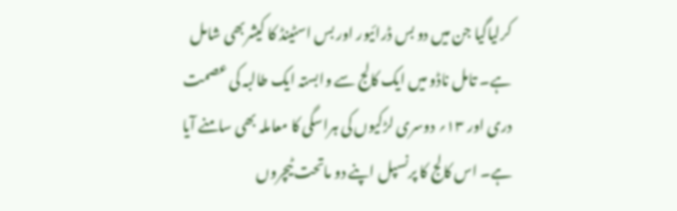کرلیاگیا جن میں دو بس ڈرائیور اور بس اسٹینڈ کا کیشربھی شامل ہے۔ تامل ناڈو میں ایک کالج سے وابستہ ایک طالبہ کی عصمت دری اور ۱۳؍ دوسری لڑکیوں کی ہراسگی کا معاملہ بھی سامنے آیا ہے۔ اس کالج کا پرنسپل اپنے دو ماتحت ٹیچروں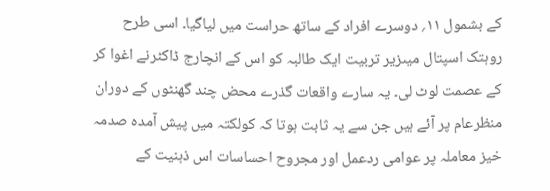کے بشمول ۱۱؍ دوسرے افراد کے ساتھ حراست میں لیاگیا۔ اسی طرح روہتک اسپتال میںزیر تربیت ایک طالبہ کو اس کے انچارج ڈاکٹرنے اغوا کر کے عصمت لوٹ لی۔ یہ سارے واقعات گذرے محض چند گھنٹوں کے دوران منظرعام پر آئے ہیں جن سے یہ ثابت ہوتا کہ کولکتہ میں پیش آمدہ صدمہ خیز معاملہ پر عوامی ردعمل اور مجروح احساسات اس ذہنیت کے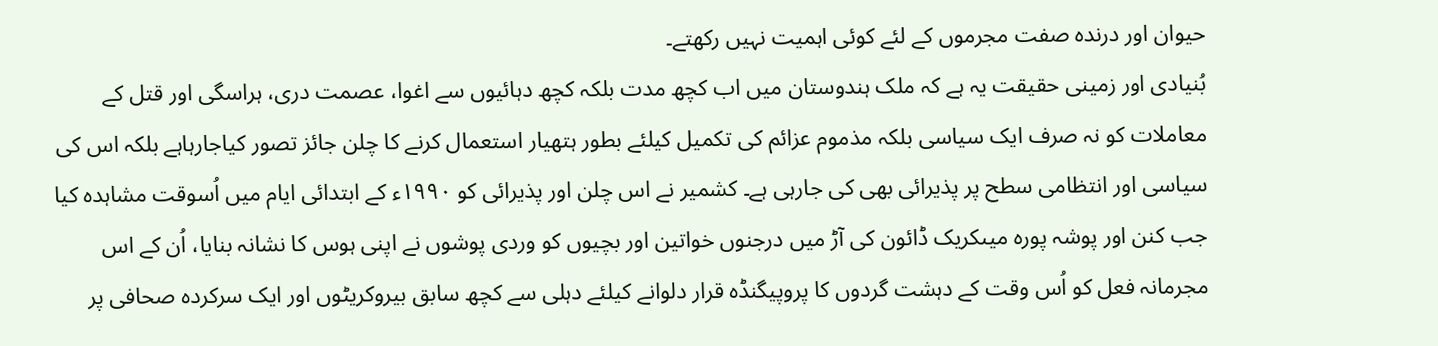حیوان اور درندہ صفت مجرموں کے لئے کوئی اہمیت نہیں رکھتے۔
بُنیادی اور زمینی حقیقت یہ ہے کہ ملک ہندوستان میں اب کچھ مدت بلکہ کچھ دہائیوں سے اغوا، عصمت دری، ہراسگی اور قتل کے معاملات کو نہ صرف ایک سیاسی بلکہ مذموم عزائم کی تکمیل کیلئے بطور ہتھیار استعمال کرنے کا چلن جائز تصور کیاجارہاہے بلکہ اس کی سیاسی اور انتظامی سطح پر پذیرائی بھی کی جارہی ہے۔ کشمیر نے اس چلن اور پذیرائی کو ۱۹۹۰ء کے ابتدائی ایام میں اُسوقت مشاہدہ کیا جب کنن اور پوشہ پورہ میںکریک ڈائون کی آڑ میں درجنوں خواتین اور بچیوں کو وردی پوشوں نے اپنی ہوس کا نشانہ بنایا، اُن کے اس مجرمانہ فعل کو اُس وقت کے دہشت گردوں کا پروپیگنڈہ قرار دلوانے کیلئے دہلی سے کچھ سابق بیروکریٹوں اور ایک سرکردہ صحافی پر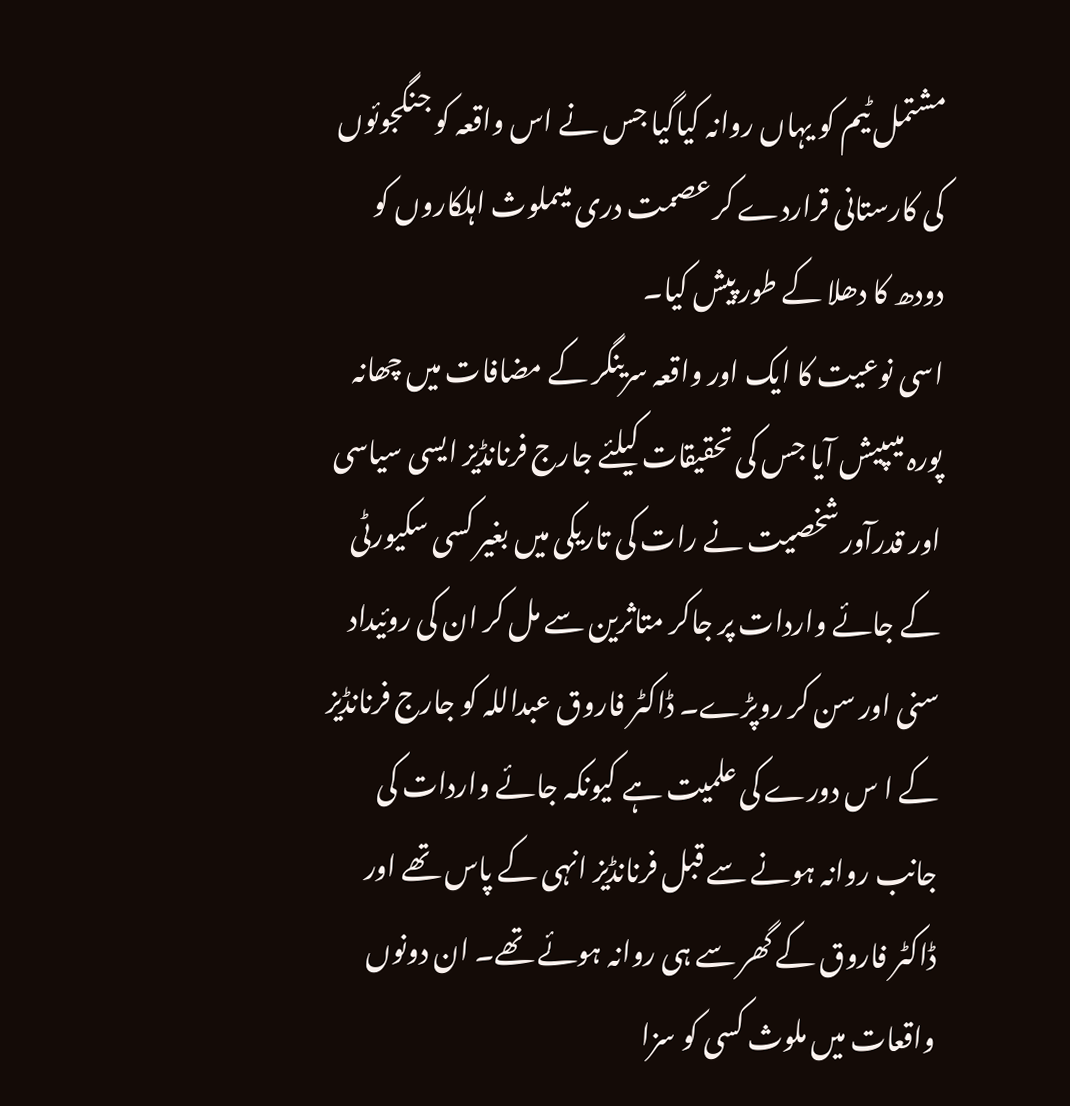مشتمل ٹیم کو یہاں روانہ کیاگیا جس نے اس واقعہ کو جنگجوئوں کی کارستانی قراردے کر عصمت دری میںملوث اہلکاروں کو دودھ کا دھلا کے طور پیش کیا۔
اسی نوعیت کا ایک اور واقعہ سرینگر کے مضافات میں چھانہ پورہ میںپیش آیا جس کی تحقیقات کیلئے جارج فرنانڈیز ایسی سیاسی اور قدرآور شخصیت نے رات کی تاریکی میں بغیر کسی سکیورٹی کے جائے واردات پر جاکر متاثرین سے مل کر ان کی روئیداد سنی اور سن کر روپڑے۔ ڈاکٹر فاروق عبداللہ کو جارج فرنانڈیز کے ا س دورے کی علمیت ہے کیونکہ جائے واردات کی جانب روانہ ہونے سے قبل فرنانڈیز انہی کے پاس تھے اور ڈاکٹر فاروق کے گھر سے ہی روانہ ہوئے تھے۔ ان دونوں واقعات میں ملوث کسی کو سزا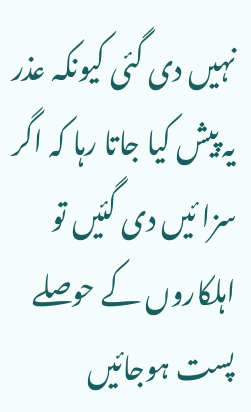نہیں دی گئی کیونکہ عذر یہ پیش کیا جاتا رہا کہ اگر سزا ئیں دی گئیں تو اہلکاروں کے حوصلے پست ہوجائیں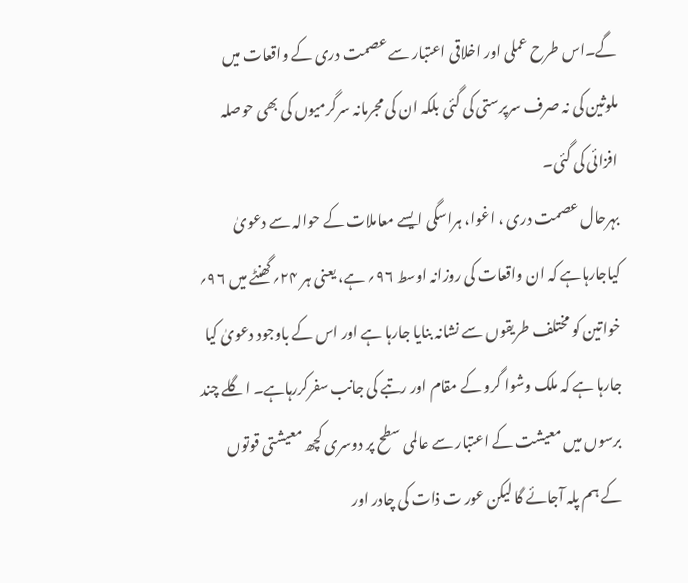گے۔اس طرح عملی اور اخلاقی اعتبار سے عصمت دری کے واقعات میں ملوثین کی نہ صرف سرپرستی کی گئی بلکہ ان کی مجرمانہ سرگرمیوں کی بھی حوصلہ افزائی کی گئی۔
بہرحال عصمت دری ، اغوا، ہراسگی ایسے معاملات کے حوالہ سے دعویٰ کیاجارہاہے کہ ان واقعات کی روزانہ اوسط ۹۶؍ ہے، یعنی ہر ۲۴؍گھنٹے میں ۹۶؍ خواتین کو مختلف طریقوں سے نشانہ بنایا جارہا ہے اور اس کے باوجود دعویٰ کیا جارہا ہے کہ ملک وشوا گرو کے مقام اور رتبے کی جانب سفرکررہاہے۔ اگلے چند برسوں میں معیشت کے اعتبار سے عالمی سطح پر دوسری کچھ معیشتی قوتوں کے ہم پلہ آجائے گا لیکن عور ت ذات کی چادر اور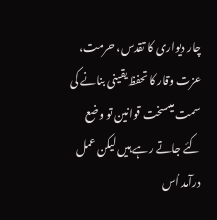چار دیواری کا تقدس، حرمت، عزت وقار کا تحفظ یقینی بنانے کی سمت میںسخت قوانین تو وضع کئے جاتے رہے ہیں لیکن عمل درآمد اُس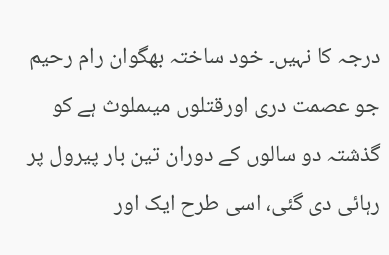درجہ کا نہیں۔ خود ساختہ بھگوان رام رحیم جو عصمت دری اورقتلوں میںملوث ہے کو گذشتہ دو سالوں کے دوران تین بار پیرول پر رہائی دی گئی، اسی طرح ایک اور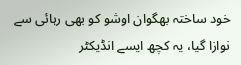خود ساختہ بھگوان اوشو کو بھی رہائی سے نوازا گیا، یہ کچھ ایسے انڈیکٹر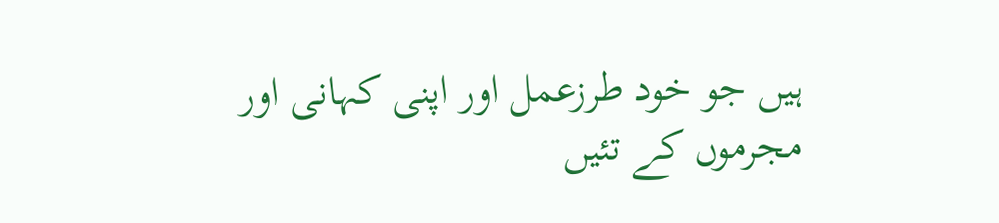ہیں جو خود طرزعمل اور اپنی کہانی اور مجرموں کے تئیں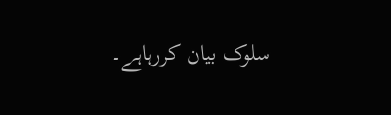سلوک بیان کررہاہے۔